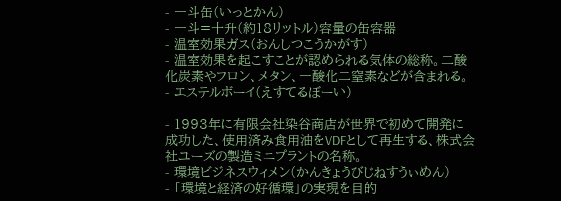- 一斗缶(いっとかん)
- 一斗=十升(約18リットル)容量の缶容器
- 温室効果ガス(おんしつこうかがす)
- 温室効果を起こすことが認められる気体の総称。二酸化炭素やフロン、メタン、一酸化二窒素などが含まれる。
- エステルボーイ(えすてるぼーい)

- 1993年に有限会社染谷商店が世界で初めて開発に成功した、使用済み食用油をVDFとして再生する、株式会社ユーズの製造ミニプラントの名称。
- 環境ビジネスウィメン(かんきょうびじねすうぃめん)
- 「環境と経済の好循環」の実現を目的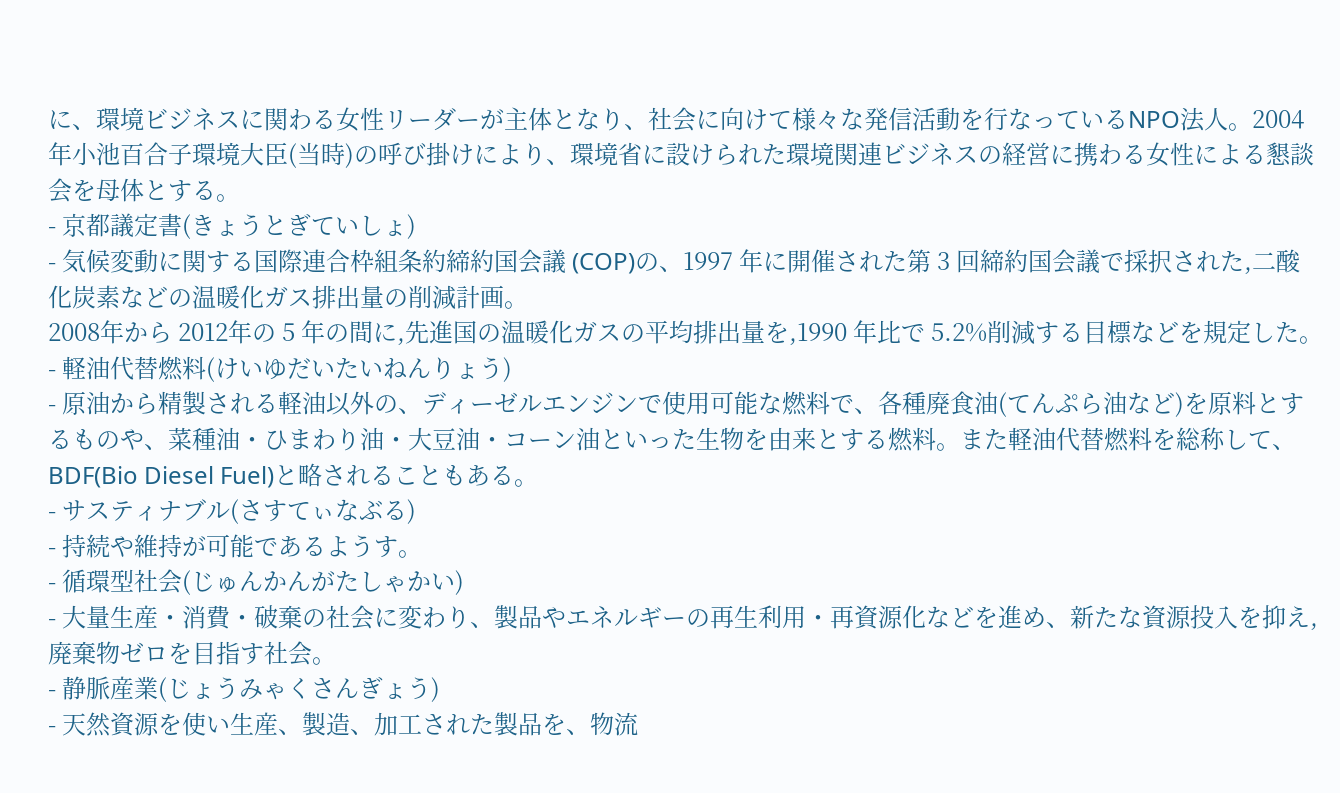に、環境ビジネスに関わる女性リーダーが主体となり、社会に向けて様々な発信活動を行なっているNPO法人。2004年小池百合子環境大臣(当時)の呼び掛けにより、環境省に設けられた環境関連ビジネスの経営に携わる女性による懇談会を母体とする。
- 京都議定書(きょうとぎていしょ)
- 気候変動に関する国際連合枠組条約締約国会議 (COP)の、1997 年に開催された第 3 回締約国会議で採択された,二酸化炭素などの温暖化ガス排出量の削減計画。
2008年から 2012年の 5 年の間に,先進国の温暖化ガスの平均排出量を,1990 年比で 5.2%削減する目標などを規定した。 - 軽油代替燃料(けいゆだいたいねんりょう)
- 原油から精製される軽油以外の、ディーゼルエンジンで使用可能な燃料で、各種廃食油(てんぷら油など)を原料とするものや、菜種油・ひまわり油・大豆油・コーン油といった生物を由来とする燃料。また軽油代替燃料を総称して、BDF(Bio Diesel Fuel)と略されることもある。
- サスティナブル(さすてぃなぶる)
- 持続や維持が可能であるようす。
- 循環型社会(じゅんかんがたしゃかい)
- 大量生産・消費・破棄の社会に変わり、製品やエネルギーの再生利用・再資源化などを進め、新たな資源投入を抑え,廃棄物ゼロを目指す社会。
- 静脈産業(じょうみゃくさんぎょう)
- 天然資源を使い生産、製造、加工された製品を、物流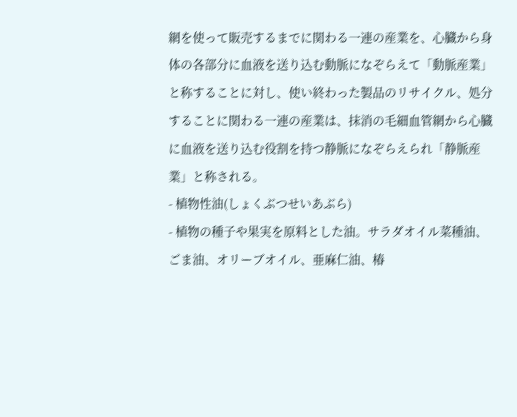網を使って販売するまでに関わる一連の産業を、心臓から身体の各部分に血液を送り込む動脈になぞらえて「動脈産業」と称することに対し、使い終わった製品のリサイクル、処分することに関わる一連の産業は、抹消の毛細血管網から心臓に血液を送り込む役割を持つ静脈になぞらえられ「静脈産業」と称される。
- 植物性油(しょくぶつせいあぶら)
- 植物の種子や果実を原料とした油。サラダオイル菜種油、ごま油、オリーブオイル、亜麻仁油、椿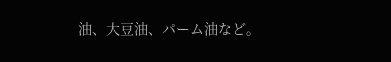油、大豆油、パーム油など。